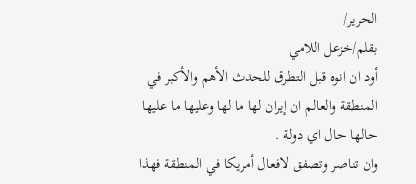الحرير/
بقلم/خزعل اللامي
أود ان انوه قبل التطرق للحدث الأهم والأكبر في المنطقة والعالم ان إيران لها ما لها وعليها ما عليها حالها حال اي دولة .
وان تناصر وتصفق لافعال أمريكا في المنطقة فهذا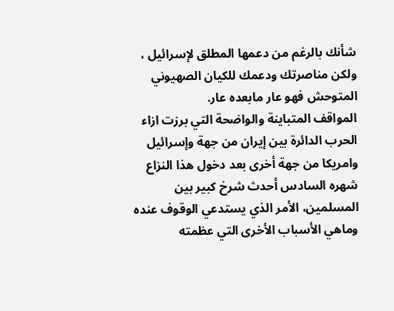شأنك بالرغم من دعمها المطلق لإسرائيل ، ولكن مناصرتك ودعمك للكيان الصهيوني المتوحش فهو عار مابعده عار.
المواقف المتباينة والواضحة التي برزت ازاء الحرب الدائرة بين إيران من جهة وإسرائيل وامريكا من جهة أخرى بعد دخول هذا النزاع شهره السادس أحدث شرخ كبير بين المسلمين، الأمر الذي يستدعي الوقوف عنده وماهي الأسباب الأخرى التي عظمته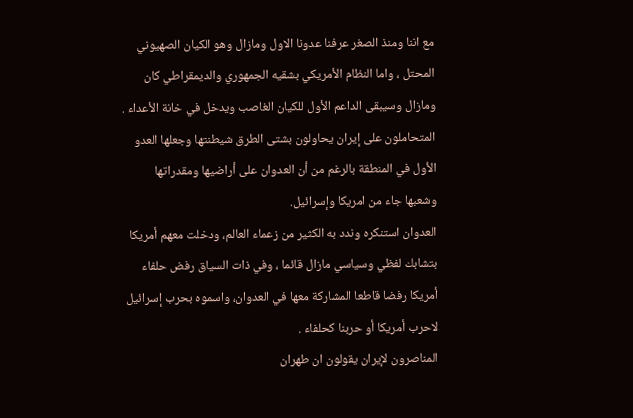مع اننا ومنذ الصغر عرفنا عدونا الاول ومازال وهو الكيان الصهيوني المحتل ، واما النظام الأمريكي بشقيه الجمهوري والديمقراطي كان ومازال وسيبقى الداعم الأول للكيان الغاصب ويدخل في خانة الأعداء .
المتحاملون على إيران يحاولون بشتى الطرق شيطنتها وجعلها العدو الأول في المنطقة بالرغم من أن العدوان على أراضيها ومقدراتها وشعبها جاء من امريكا وإسرائيل.
العدوان استنكره وندد به الكثير من زعماء العالم، ودخلت معهم أمريكا بتشابك لفظي وسياسي مازال قائما ، وفي ذات السياق رفض حلفاء أمريكا رفضا قاطعا المشاركة معها في العدوان، واسموه بحرب إسرائيل لاحرب أمريكا أو حربنا كحلفاء .
المناصرون لإيران يقولون ان طهران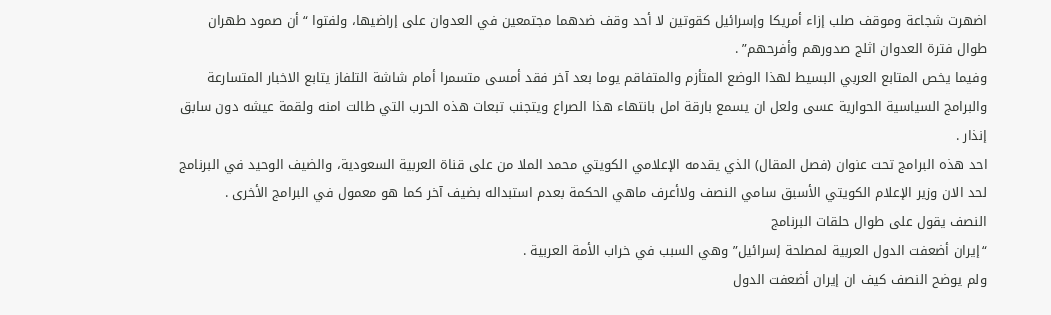اضهرت شجاعة وموقف صلب إزاء أمريكا وإسرائيل كقوتين لا أحد وقف ضدهما مجتمعين في العدوان على إراضيها، ولفتوا “أن صمود طهران طوال فترة العدوان اثلج صدورهم وأفرحهم” .
وفيما يخص المتابع العربي البسيط لهذا الوضع المتأزم والمتفاقم يوما بعد آخر فقد أمسى متسمرا أمام شاشة التلفاز يتابع الاخبار المتسارعة والبرامج السياسية الحوارية عسى ولعل ان يسمع بارقة امل بانتهاء هذا الصراع ويتجنب تبعات هذه الحرب التي طالت امنه ولقمة عيشه دون سابق إنذار .
احد هذه البرامج تحت عنوان (فصل المقال) الذي يقدمه الإعلامي الكويتي محمد الملا من على قناة العربية السعودية، والضيف الوحيد في البرنامج لحد الان وزير الإعلام الكويتي الأسبق سامي النصف ولاأعرف ماهي الحكمة بعدم استبداله بضيف آخر كما هو معمول في البرامج الأخرى .
النصف يقول على طوال حلقات البرنامج
“إيران أضعفت الدول العربية لمصلحة إسرائيل” وهي السبب في خراب الأمة العربية .
ولم يوضح النصف كيف ان إيران أضعفت الدول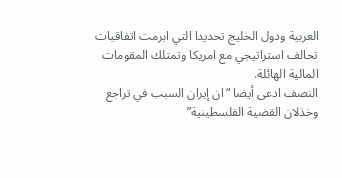العربية ودول الخليج تحديدا التي ابرمت اتفاقيات تحالف استراتيجي مع امريكا وتمتلك المقومات المالية الهائلة.
النصف ادعى أيضا “ان إيران السبب في تراجع وخذلان القضية الفلسطينية”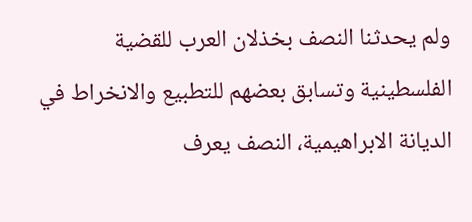ولم يحدثنا النصف بخذلان العرب للقضية الفلسطينية وتسابق بعضهم للتطبيع والانخراط في الديانة الابراهيمية، النصف يعرف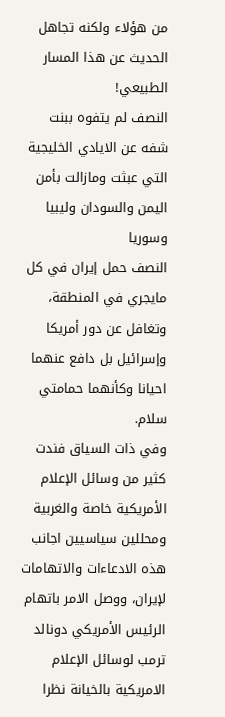من هؤلاء ولكنه تجاهل الحديث عن هذا المسار الطبيعي!
النصف لم يتفوه ببنت شفه عن الايادي الخليجية التي عبثت ومازالت بأمن اليمن والسودان وليبيا وسوريا
النصف حمل إيران في كل مايجري في المنطقة، وتغافل عن دور أمريكا وإسرائيل بل دافع عنهما احيانا وكأنهما حمامتي سلام.
وفي ذات السياق فندت كثير من وسائل الإعلام الأمريكية خاصة والغربية ومحللين سياسيين اجانب هذه الادعاءات والاتهامات لإيران، ووصل الامر باتهام الرئيس الأمريكي دونالد ترمب لوسائل الإعلام الامريكية بالخيانة نظرا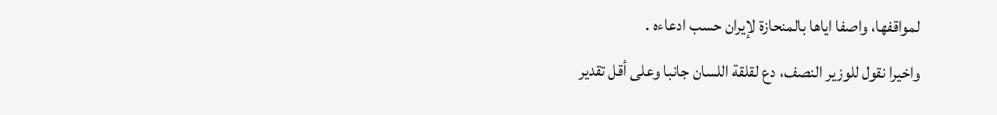لمواقفها، واصفا اياها بالمنحازة لإيران حسب ادعاءه .
واخيرا نقول للوزير النصف، دع لقلقة اللسان جانبا وعلى أقل تقدير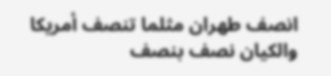انصف طهران مثلما تنصف أمريكا والكيان نصف بنصف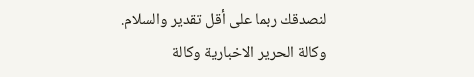لنصدقك ربما على أقل تقدير والسلام.
وكالة الحرير الاخبارية وكالة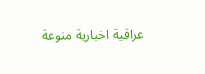عراقية اخبارية منوعة